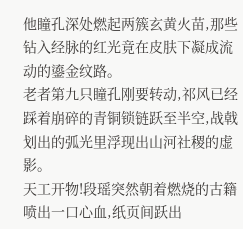他瞳孔深处燃起两簇玄黄火苗,那些钻入经脉的红光竟在皮肤下凝成流动的鎏金纹路。
老者第九只瞳孔刚要转动,祁风已经踩着崩碎的青铜锁链跃至半空,战戟划出的弧光里浮现出山河社稷的虚影。
天工开物!段瑶突然朝着燃烧的古籍喷出一口心血,纸页间跃出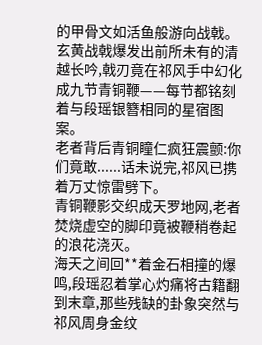的甲骨文如活鱼般游向战戟。
玄黄战戟爆发出前所未有的清越长吟,戟刃竟在祁风手中幻化成九节青铜鞭——每节都铭刻着与段瑶银簪相同的星宿图案。
老者背后青铜瞳仁疯狂震颤:你们竟敢......话未说完,祁风已携着万丈惊雷劈下。
青铜鞭影交织成天罗地网,老者焚烧虚空的脚印竟被鞭稍卷起的浪花浇灭。
海天之间回**着金石相撞的爆鸣,段瑶忍着掌心灼痛将古籍翻到末章,那些残缺的卦象突然与祁风周身金纹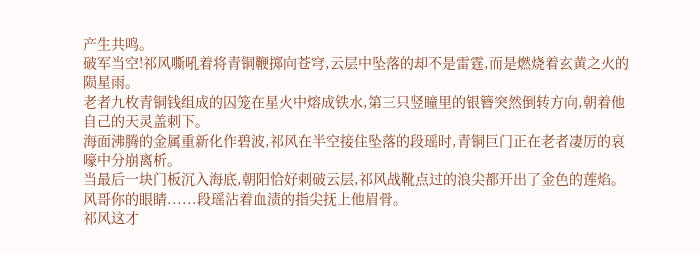产生共鸣。
破军当空!祁风嘶吼着将青铜鞭掷向苍穹,云层中坠落的却不是雷霆,而是燃烧着玄黄之火的陨星雨。
老者九枚青铜钱组成的囚笼在星火中熔成铁水,第三只竖瞳里的银簪突然倒转方向,朝着他自己的天灵盖刺下。
海面沸腾的金属重新化作碧波,祁风在半空接住坠落的段瑶时,青铜巨门正在老者凄厉的哀嚎中分崩离析。
当最后一块门板沉入海底,朝阳恰好刺破云层,祁风战靴点过的浪尖都开出了金色的莲焰。
风哥你的眼睛......段瑶沾着血渍的指尖抚上他眉骨。
祁风这才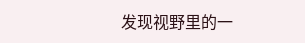发现视野里的一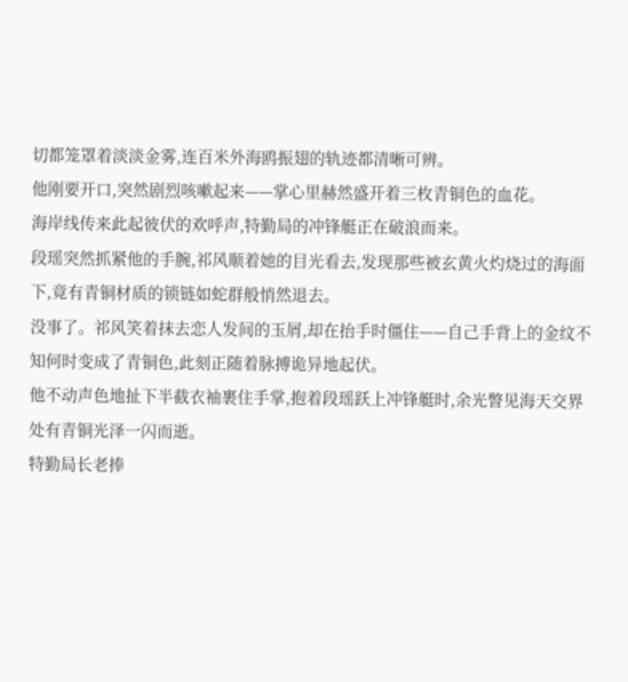切都笼罩着淡淡金雾,连百米外海鸥振翅的轨迹都清晰可辨。
他刚要开口,突然剧烈咳嗽起来——掌心里赫然盛开着三枚青铜色的血花。
海岸线传来此起彼伏的欢呼声,特勤局的冲锋艇正在破浪而来。
段瑶突然抓紧他的手腕,祁风顺着她的目光看去,发现那些被玄黄火灼烧过的海面下,竟有青铜材质的锁链如蛇群般悄然退去。
没事了。祁风笑着抹去恋人发间的玉屑,却在抬手时僵住——自己手背上的金纹不知何时变成了青铜色,此刻正随着脉搏诡异地起伏。
他不动声色地扯下半截衣袖裹住手掌,抱着段瑶跃上冲锋艇时,余光瞥见海天交界处有青铜光泽一闪而逝。
特勤局长老捧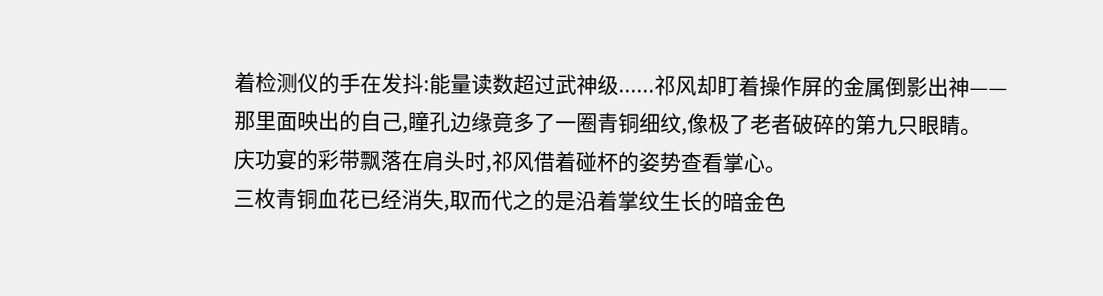着检测仪的手在发抖:能量读数超过武神级......祁风却盯着操作屏的金属倒影出神——那里面映出的自己,瞳孔边缘竟多了一圈青铜细纹,像极了老者破碎的第九只眼睛。
庆功宴的彩带飘落在肩头时,祁风借着碰杯的姿势查看掌心。
三枚青铜血花已经消失,取而代之的是沿着掌纹生长的暗金色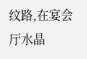纹路,在宴会厅水晶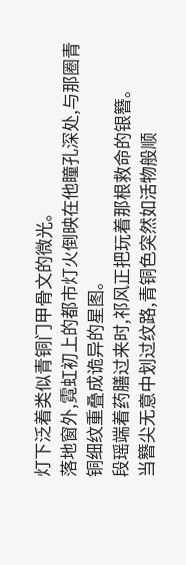灯下泛着类似青铜门甲骨文的微光。
落地窗外,霓虹初上的都市灯火倒映在他瞳孔深处,与那圈青铜细纹重叠成诡异的星图。
段瑶端着药膳过来时,祁风正把玩着那根救命的银簪。
当簪尖无意中划过纹路,青铜色突然如活物般顺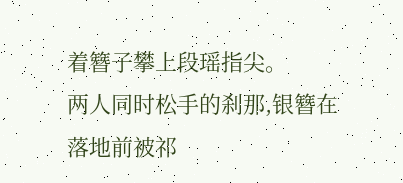着簪子攀上段瑶指尖。
两人同时松手的刹那,银簪在落地前被祁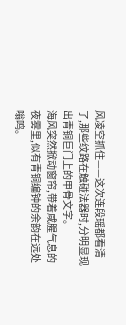风凌空抓住——这次连段瑶都看清了,那些纹路在触碰法器时,分明显现出青铜巨门上的甲骨文字。
海风突然掀动窗帘,带着咸腥气息的夜雾里,似有青铜编钟的余韵在远处嗡鸣。